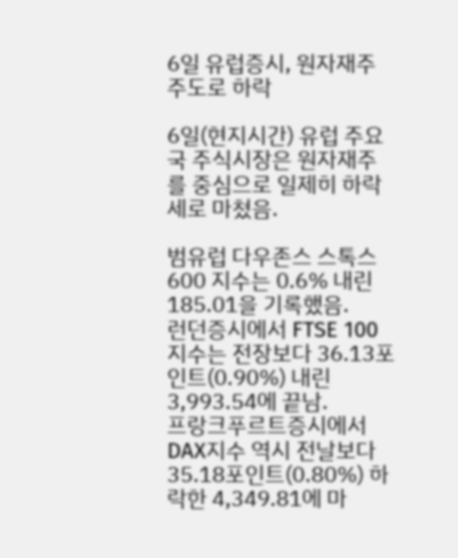6일 유럽증시, 원자재주 주도로 하락

6일(현지시간) 유럽 주요국 주식시장은 원자재주를 중심으로 일제히 하락세로 마쳤음.

범유럽 다우존스 스톡스 600 지수는 0.6% 내린 185.01을 기록했음.
런던증시에서 FTSE 100지수는 전장보다 36.13포인트(0.90%) 내린 3,993.54에 끝남.
프랑크푸르트증시에서 DAX지수 역시 전날보다 35.18포인트(0.80%) 하락한 4,349.81에 마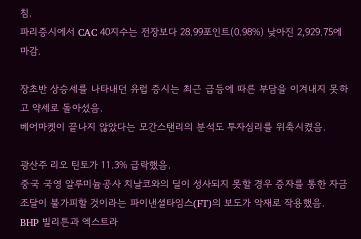침.
파리증시에서 CAC 40지수는 전장보다 28.99포인트(0.98%) 낮아진 2,929.75에 마감.

장초반 상승세를 나타내던 유럽 증시는 최근 급등에 따른 부담을 이겨내지 못하고 약세로 돌아섰음.
베어마켓이 끝나지 않았다는 모간스탠리의 분석도 투자심리를 위축시켰음.

광산주 리오 틴토가 11.3% 급락했음.
중국 국영 알루미늄공사 치날코와의 딜이 성사되지 못할 경우 증자를 통한 자금조달이 불가피할 것이라는 파이낸셜타임스(FT)의 보도가 악재로 작용했음.
BHP 빌리튼과 엑스트라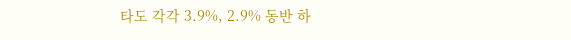타도 각각 3.9%, 2.9% 동반 하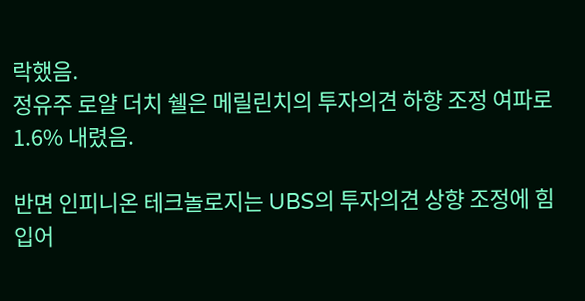락했음.
정유주 로얄 더치 쉘은 메릴린치의 투자의견 하향 조정 여파로 1.6% 내렸음.

반면 인피니온 테크놀로지는 UBS의 투자의견 상향 조정에 힘입어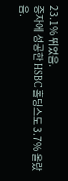23.1% 뛰었음.
증자에 성공한 HSBC 홀딩스도 3.7% 올랐음.